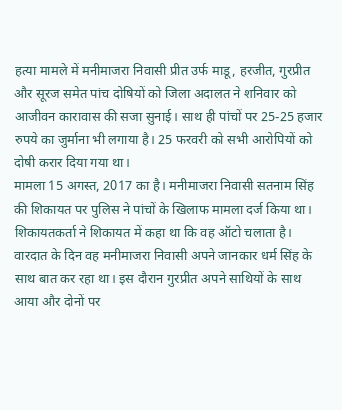हत्या मामले में मनीमाजरा निवासी प्रीत उर्फ माडू, हरजीत, गुरप्रीत और सूरज समेत पांच दोषियों को जिला अदालत ने शनिवार को आजीवन कारावास की सजा सुनाई। साथ ही पांचों पर 25-25 हजार रुपये का जुर्माना भी लगाया है। 25 फरवरी को सभी आरोपियों को दोषी करार दिया गया था।
मामला 15 अगस्त, 2017 का है। मनीमाजरा निवासी सतनाम सिंह की शिकायत पर पुलिस ने पांचों के खिलाफ मामला दर्ज किया था। शिकायतकर्ता ने शिकायत में कहा था कि वह ऑटो चलाता है। वारदात के दिन वह मनीमाजरा निवासी अपने जानकार धर्म सिंह के साथ बात कर रहा था। इस दौरान गुरप्रीत अपने साथियों के साथ आया और दोनों पर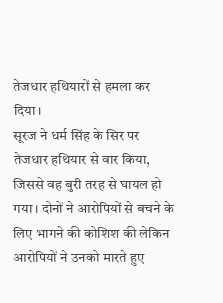तेजधार हथियारों से हमला कर दिया।
सूरज ने धर्म सिंह के सिर पर तेजधार हथियार से वार किया, जिससे वह बुरी तरह से घायल हो गया। दोनों ने आरोपियों से बचने के लिए भागने की कोशिश की लेकिन आरोपियों ने उनको मारते हुए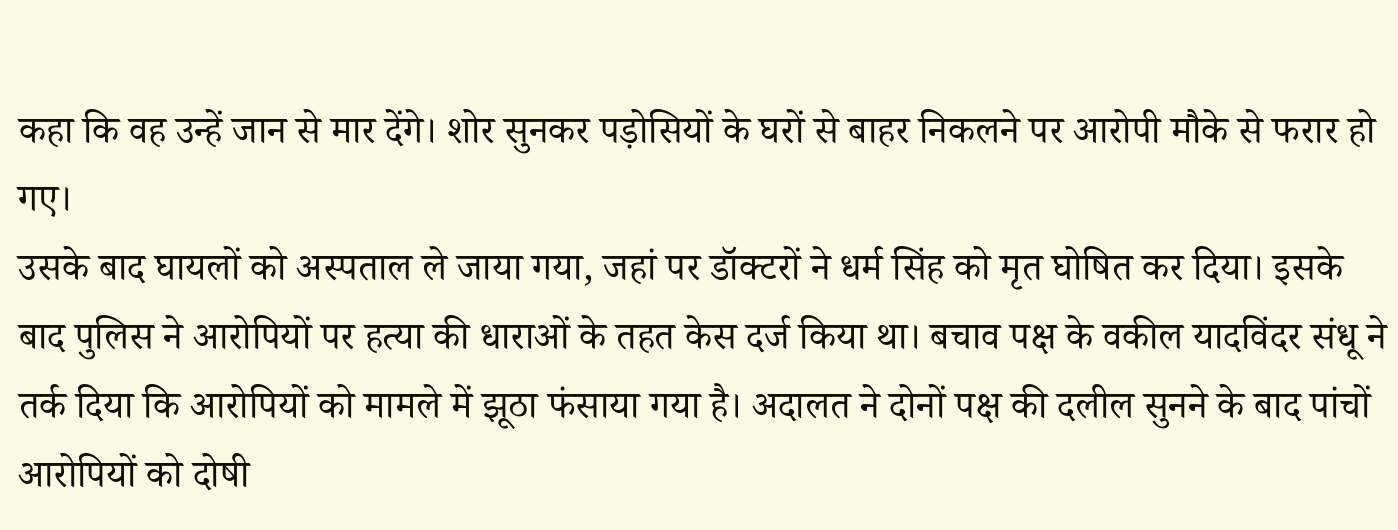कहा कि वह उन्हें जान से मार देंगे। शोर सुनकर पड़ोसियों के घरों से बाहर निकलने पर आरोपी मौके से फरार हो गए।
उसके बाद घायलों को अस्पताल ले जाया गया, जहां पर डॉक्टरों ने धर्म सिंह को मृत घोषित कर दिया। इसके बाद पुलिस ने आरोपियों पर हत्या की धाराओं के तहत केस दर्ज किया था। बचाव पक्ष के वकील यादविंदर संधू ने तर्क दिया कि आरोपियों को मामले में झूठा फंसाया गया है। अदालत ने दोनों पक्ष की दलील सुनने के बाद पांचों आरोपियों को दोषी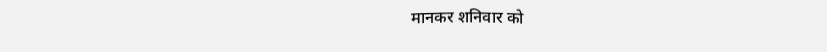मानकर शनिवार को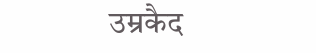उम्रकैद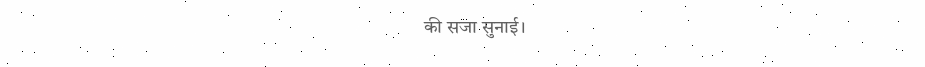की सजा सुनाई।